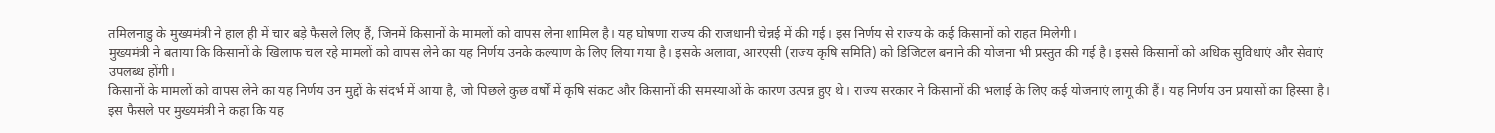तमिलनाडु के मुख्यमंत्री ने हाल ही में चार बड़े फैसले लिए हैं, जिनमें किसानों के मामलों को वापस लेना शामिल है। यह घोषणा राज्य की राजधानी चेन्नई में की गई। इस निर्णय से राज्य के कई किसानों को राहत मिलेगी।
मुख्यमंत्री ने बताया कि किसानों के खिलाफ चल रहे मामलों को वापस लेने का यह निर्णय उनके कल्याण के लिए लिया गया है। इसके अलावा, आरएसी (राज्य कृषि समिति) को डिजिटल बनाने की योजना भी प्रस्तुत की गई है। इससे किसानों को अधिक सुविधाएं और सेवाएं उपलब्ध होंगी।
किसानों के मामलों को वापस लेने का यह निर्णय उन मुद्दों के संदर्भ में आया है, जो पिछले कुछ वर्षों में कृषि संकट और किसानों की समस्याओं के कारण उत्पन्न हुए थे। राज्य सरकार ने किसानों की भलाई के लिए कई योजनाएं लागू की हैं। यह निर्णय उन प्रयासों का हिस्सा है।
इस फैसले पर मुख्यमंत्री ने कहा कि यह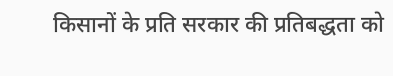किसानों के प्रति सरकार की प्रतिबद्धता को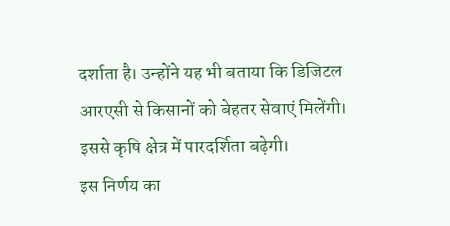दर्शाता है। उन्होंने यह भी बताया कि डिजिटल आरएसी से किसानों को बेहतर सेवाएं मिलेंगी। इससे कृषि क्षेत्र में पारदर्शिता बढ़ेगी।
इस निर्णय का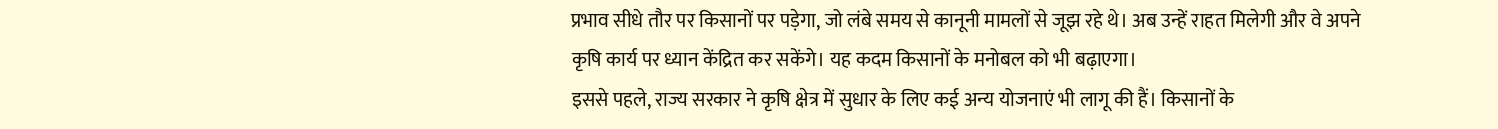प्रभाव सीधे तौर पर किसानों पर पड़ेगा, जो लंबे समय से कानूनी मामलों से जूझ रहे थे। अब उन्हें राहत मिलेगी और वे अपने कृषि कार्य पर ध्यान केंद्रित कर सकेंगे। यह कदम किसानों के मनोबल को भी बढ़ाएगा।
इससे पहले, राज्य सरकार ने कृषि क्षेत्र में सुधार के लिए कई अन्य योजनाएं भी लागू की हैं। किसानों के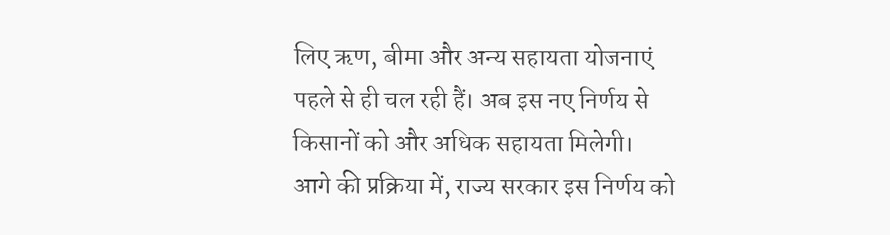लिए ऋण, बीमा और अन्य सहायता योजनाएं पहले से ही चल रही हैं। अब इस नए निर्णय से किसानों को और अधिक सहायता मिलेगी।
आगे की प्रक्रिया में, राज्य सरकार इस निर्णय को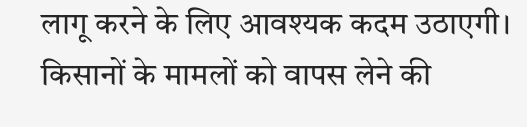लागू करने के लिए आवश्यक कदम उठाएगी। किसानों के मामलों को वापस लेने की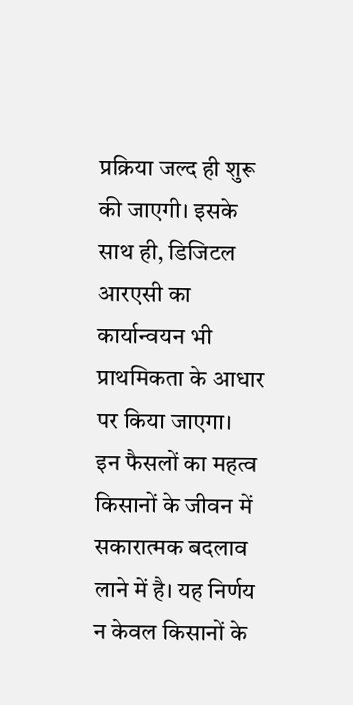प्रक्रिया जल्द ही शुरू की जाएगी। इसके साथ ही, डिजिटल आरएसी का कार्यान्वयन भी प्राथमिकता के आधार पर किया जाएगा।
इन फैसलों का महत्व किसानों के जीवन में सकारात्मक बदलाव लाने में है। यह निर्णय न केवल किसानों के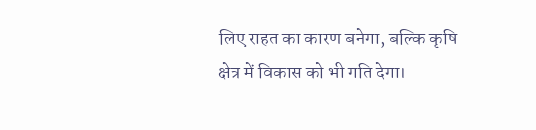लिए राहत का कारण बनेगा, बल्कि कृषि क्षेत्र में विकास को भी गति देगा।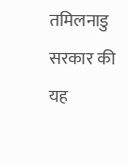तमिलनाडु सरकार की यह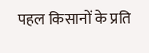पहल किसानों के प्रति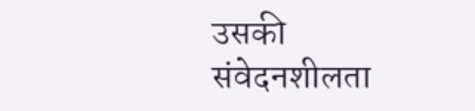उसकी संवेदनशीलता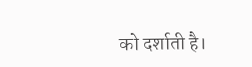को दर्शाती है।